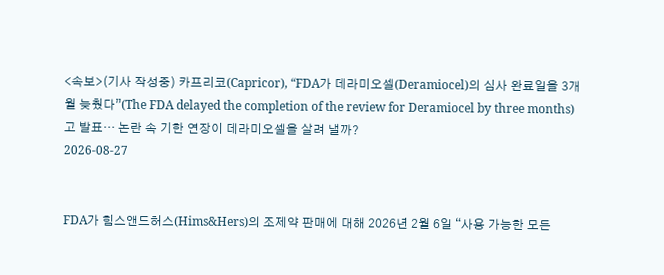<속보>(기사 작성중) 카프리코(Capricor), “FDA가 데라미오셀(Deramiocel)의 심사 완료일을 3개월 늦췄다”(The FDA delayed the completion of the review for Deramiocel by three months)고 발표… 논란 속 기한 연장이 데라미오셀을 살려 낼까?
2026-08-27


FDA가 힘스앤드허스(Hims&Hers)의 조제약 판매에 대해 2026년 2월 6일 “사용 가능한 모든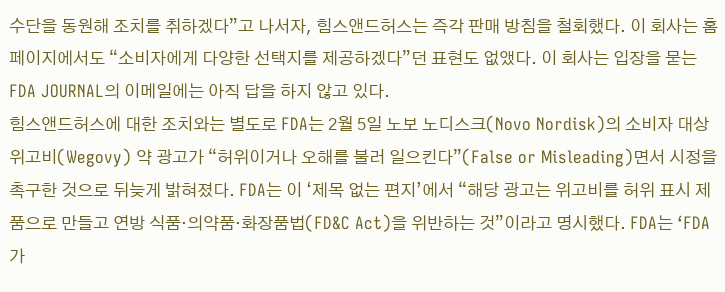수단을 동원해 조치를 취하겠다”고 나서자, 힘스앤드허스는 즉각 판매 방침을 철회했다. 이 회사는 홈페이지에서도 “소비자에게 다양한 선택지를 제공하겠다”던 표현도 없앴다. 이 회사는 입장을 묻는 FDA JOURNAL의 이메일에는 아직 답을 하지 않고 있다.
힘스앤드허스에 대한 조치와는 별도로 FDA는 2월 5일 노보 노디스크(Novo Nordisk)의 소비자 대상 위고비(Wegovy) 약 광고가 “허위이거나 오해를 불러 일으킨다”(False or Misleading)면서 시정을 촉구한 것으로 뒤늦게 밝혀졌다. FDA는 이 ‘제목 없는 편지’에서 “해당 광고는 위고비를 허위 표시 제품으로 만들고 연방 식품·의약품·화장품법(FD&C Act)을 위반하는 것”이라고 명시했다. FDA는 ‘FDA가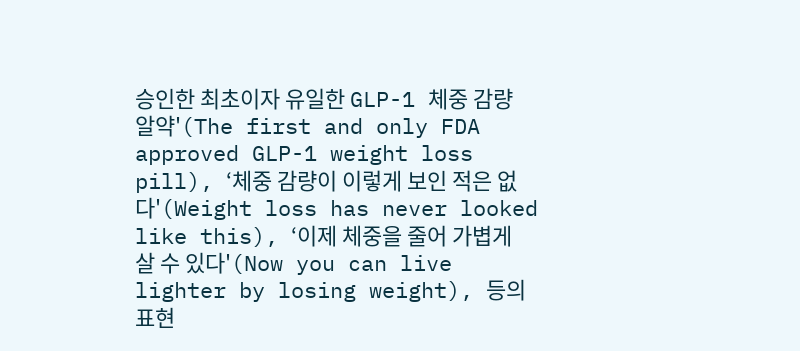승인한 최초이자 유일한 GLP-1 체중 감량 알약'(The first and only FDA approved GLP-1 weight loss pill), ‘체중 감량이 이렇게 보인 적은 없다'(Weight loss has never looked like this), ‘이제 체중을 줄어 가볍게 살 수 있다'(Now you can live lighter by losing weight), 등의 표현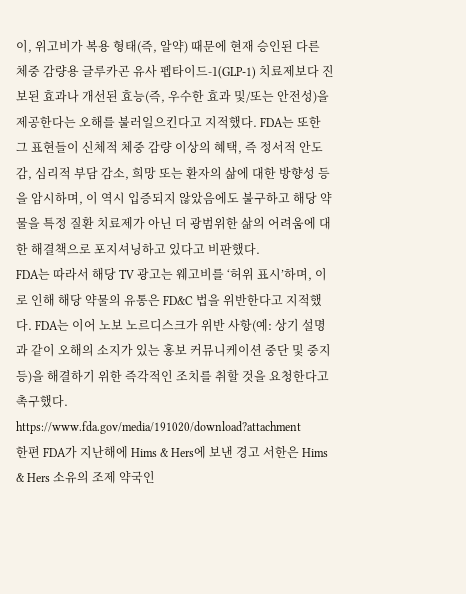이, 위고비가 복용 형태(즉, 알약) 때문에 현재 승인된 다른 체중 감량용 글루카곤 유사 펩타이드-1(GLP-1) 치료제보다 진보된 효과나 개선된 효능(즉, 우수한 효과 및/또는 안전성)을 제공한다는 오해를 불러일으킨다고 지적했다. FDA는 또한 그 표현들이 신체적 체중 감량 이상의 혜택, 즉 정서적 안도감, 심리적 부담 감소, 희망 또는 환자의 삶에 대한 방향성 등을 암시하며, 이 역시 입증되지 않았음에도 불구하고 해당 약물을 특정 질환 치료제가 아닌 더 광범위한 삶의 어려움에 대한 해결책으로 포지셔닝하고 있다고 비판했다.
FDA는 따라서 해당 TV 광고는 웨고비를 ‘허위 표시’하며, 이로 인해 해당 약물의 유통은 FD&C 법을 위반한다고 지적했다. FDA는 이어 노보 노르디스크가 위반 사항(예: 상기 설명과 같이 오해의 소지가 있는 홍보 커뮤니케이션 중단 및 중지 등)을 해결하기 위한 즉각적인 조치를 취할 것을 요청한다고 촉구했다.
https://www.fda.gov/media/191020/download?attachment
한편 FDA가 지난해에 Hims & Hers에 보낸 경고 서한은 Hims & Hers 소유의 조제 약국인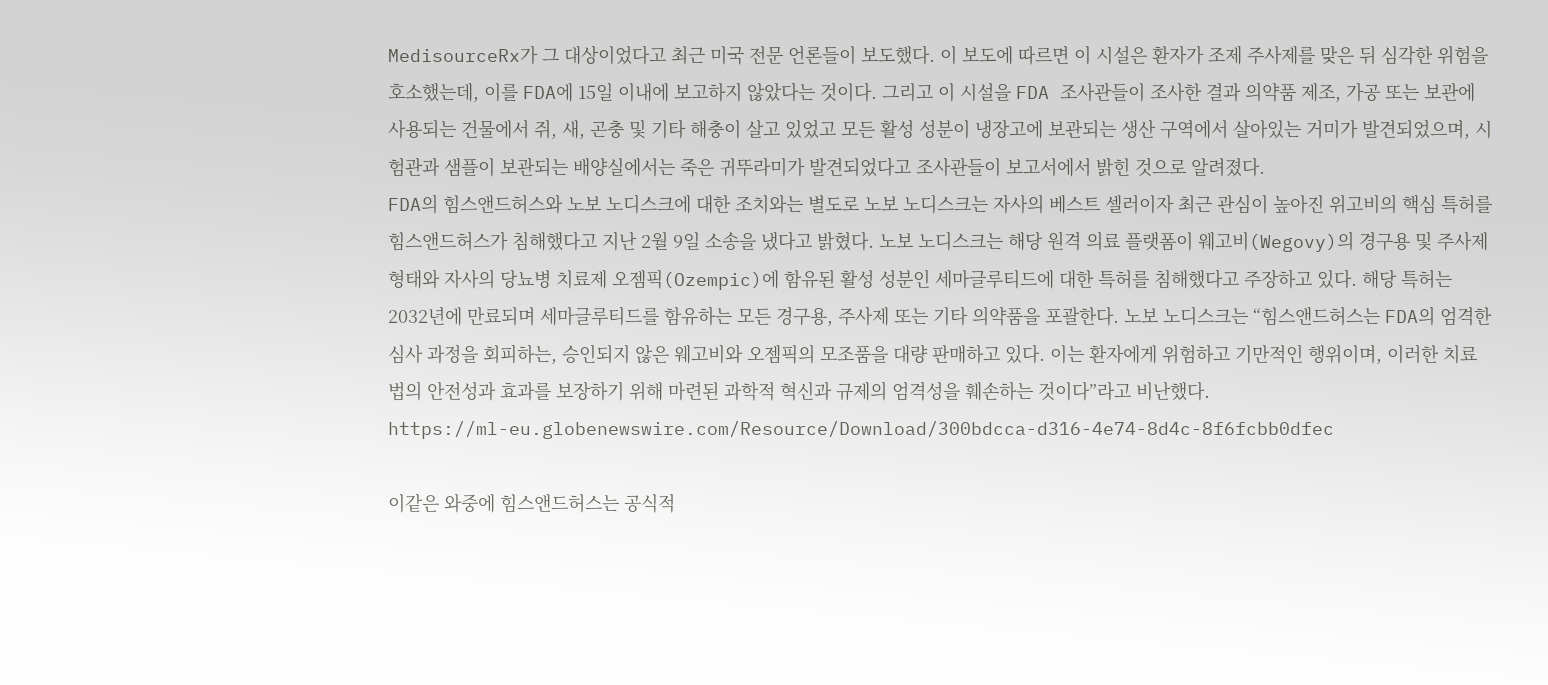MedisourceRx가 그 대상이었다고 최근 미국 전문 언론들이 보도했다. 이 보도에 따르면 이 시설은 환자가 조제 주사제를 맞은 뒤 심각한 위험을 호소했는데, 이를 FDA에 15일 이내에 보고하지 않았다는 것이다. 그리고 이 시설을 FDA 조사관들이 조사한 결과 의약품 제조, 가공 또는 보관에 사용되는 건물에서 쥐, 새, 곤충 및 기타 해충이 살고 있었고 모든 활성 성분이 냉장고에 보관되는 생산 구역에서 살아있는 거미가 발견되었으며, 시험관과 샘플이 보관되는 배양실에서는 죽은 귀뚜라미가 발견되었다고 조사관들이 보고서에서 밝힌 것으로 알려졌다.
FDA의 힘스앤드허스와 노보 노디스크에 대한 조치와는 별도로 노보 노디스크는 자사의 베스트 셀러이자 최근 관심이 높아진 위고비의 핵심 특허를 힘스앤드허스가 침해했다고 지난 2월 9일 소송을 냈다고 밝혔다. 노보 노디스크는 해당 원격 의료 플랫폼이 웨고비(Wegovy)의 경구용 및 주사제 형태와 자사의 당뇨병 치료제 오젬픽(Ozempic)에 함유된 활성 성분인 세마글루티드에 대한 특허를 침해했다고 주장하고 있다. 해당 특허는 2032년에 만료되며 세마글루티드를 함유하는 모든 경구용, 주사제 또는 기타 의약품을 포괄한다. 노보 노디스크는 “힘스앤드허스는 FDA의 엄격한 심사 과정을 회피하는, 승인되지 않은 웨고비와 오젬픽의 모조품을 대량 판매하고 있다. 이는 환자에게 위험하고 기만적인 행위이며, 이러한 치료법의 안전성과 효과를 보장하기 위해 마련된 과학적 혁신과 규제의 엄격성을 훼손하는 것이다”라고 비난했다.
https://ml-eu.globenewswire.com/Resource/Download/300bdcca-d316-4e74-8d4c-8f6fcbb0dfec

이같은 와중에 힘스앤드허스는 공식적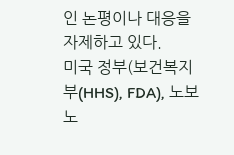인 논평이나 대응을 자제하고 있다.
미국 정부(보건복지부(HHS), FDA), 노보 노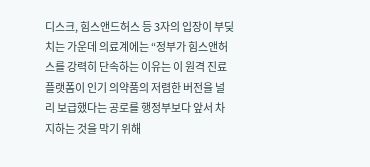디스크, 힘스앤드허스 등 3자의 입장이 부딪치는 가운데 의료계에는 “정부가 힘스앤허스를 강력히 단속하는 이유는 이 원격 진료 플랫폼이 인기 의약품의 저렴한 버전을 널리 보급했다는 공로를 행정부보다 앞서 차지하는 것을 막기 위해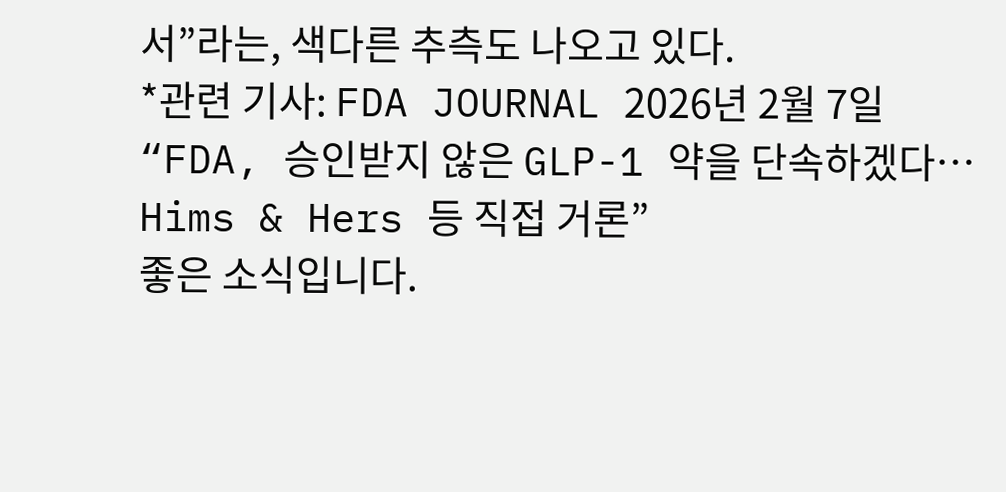서”라는, 색다른 추측도 나오고 있다.
*관련 기사: FDA JOURNAL 2026년 2월 7일 “FDA, 승인받지 않은 GLP-1 약을 단속하겠다… Hims & Hers 등 직접 거론”
좋은 소식입니다.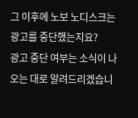그 이후에 노보 노디스크는 광고를 중단했는지요?
광고 중단 여부는 소식이 나오는 대로 알려드리겠습니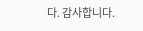다. 감사합니다.